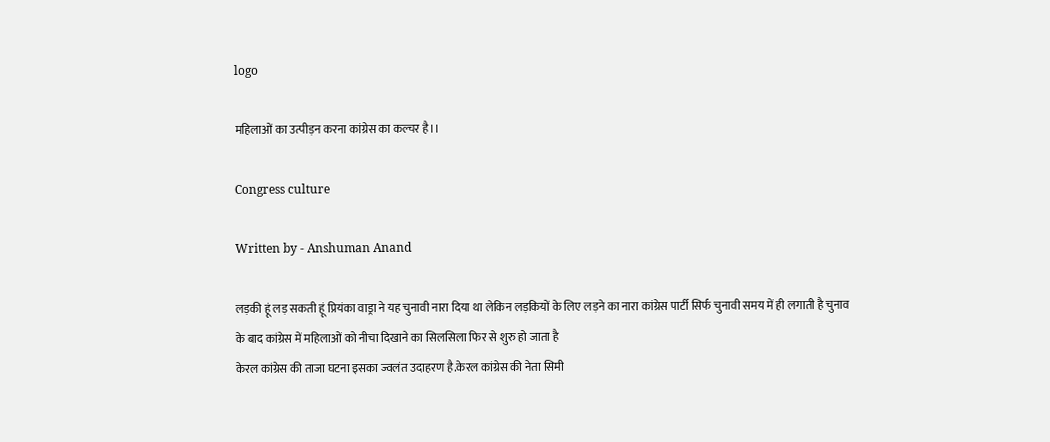logo

महिलाओं का उत्पीड़न करना कांग्रेस का कल्चर है।।

Congress culture

Written by - Anshuman Anand

लड़की हूं लड़ सकती हूं प्रियंका वाड्रा ने यह चुनावी नारा दिया था लेकिन लड़कियों के लिए लड़ने का नारा कांग्रेस पार्टी सिर्फ चुनावी समय में ही लगाती है चुनाव के बाद कांग्रेस में महिलाओं को नीचा दिखाने का सिलसिला फिर से शुरु हो जाता है
केरल कांग्रेस की ताजा घटना इसका ज्वलंत उदाहरण है.केरल कांग्रेस की नेता सिमी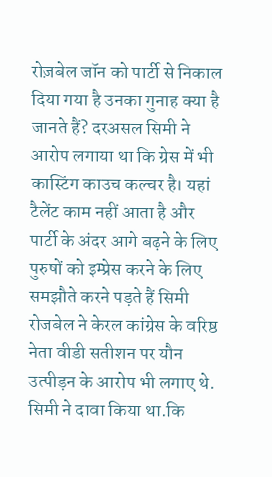रोज़बेल जॉन को पार्टी से निकाल दिया गया है उनका गुनाह क्या है जानते हैं? दरअसल सिमी ने आरोप लगाया था कि ग्रेस में भी कास्टिंग काउच कल्चर है। यहां टैलेंट काम नहीं आता है और पार्टी के अंदर आगे बढ़ने के लिए पुरुषों को इम्प्रेस करने के लिए समझौते करने पड़ते हैं सिमी रोजबेल ने केरल कांग्रेस के वरिष्ठ नेता वीडी सतीशन पर यौन उत्पीड़न के आरोप भी लगाए थे. सिमी ने दावा किया था.कि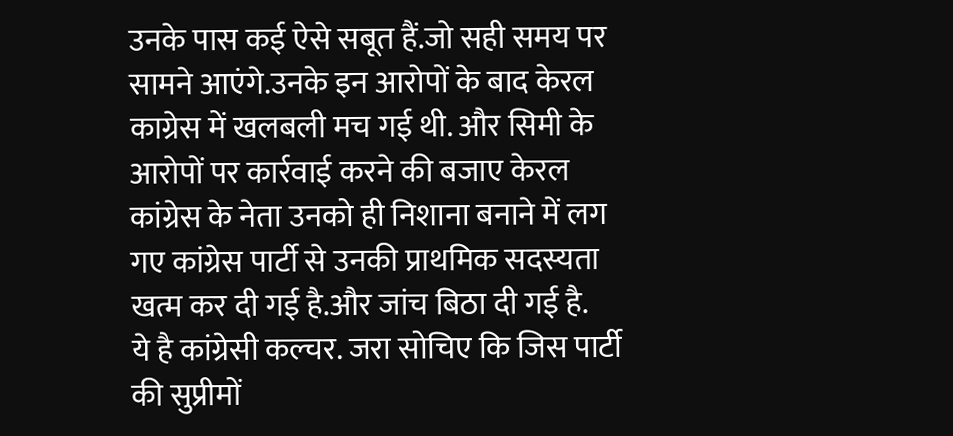उनके पास कई ऐसे सबूत हैं.जो सही समय पर सामने आएंगे.उनके इन आरोपों के बाद केरल काग्रेस में खलबली मच गई थी. और सिमी के आरोपों पर कार्रवाई करने की बजाए केरल कांग्रेस के नेता उनको ही निशाना बनाने में लग गए कांग्रेस पार्टी से उनकी प्राथमिक सदस्यता खत्म कर दी गई है.और जांच बिठा दी गई है.
ये है कांग्रेसी कल्चर. जरा सोचिए कि जिस पार्टी की सुप्रीमों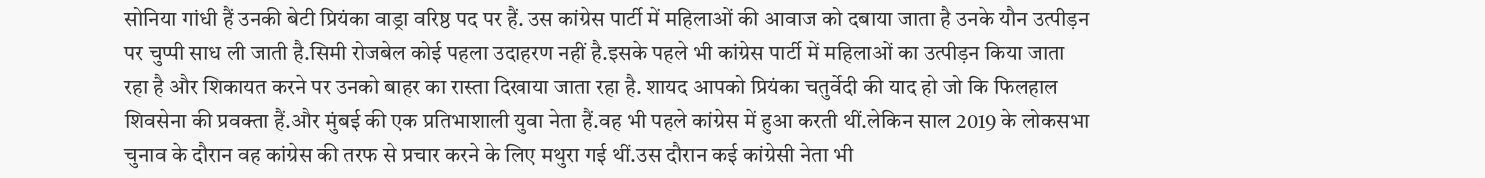सोनिया गांधी हैं उनकी बेटी प्रियंका वाड्रा वरिष्ठ पद पर हैं. उस कांग्रेस पार्टी में महिलाओं की आवाज को दबाया जाता है उनके यौन उत्पीड़न पर चुप्पी साध ली जाती है.सिमी रोजबेल कोई पहला उदाहरण नहीं है.इसके पहले भी कांग्रेस पार्टी में महिलाओं का उत्पीड़न किया जाता रहा है और शिकायत करने पर उनको बाहर का रास्ता दिखाया जाता रहा है. शायद आपको प्रियंका चतुर्वेदी की याद हो जो कि फिलहाल शिवसेना की प्रवक्ता हैं.और मुंबई की एक प्रतिभाशाली युवा नेता हैं.वह भी पहले कांग्रेस में हुआ करती थीं.लेकिन साल 2019 के लोकसभा चुनाव के दौरान वह कांग्रेस की तरफ से प्रचार करने के लिए मथुरा गई थीं.उस दौरान कई कांग्रेसी नेता भी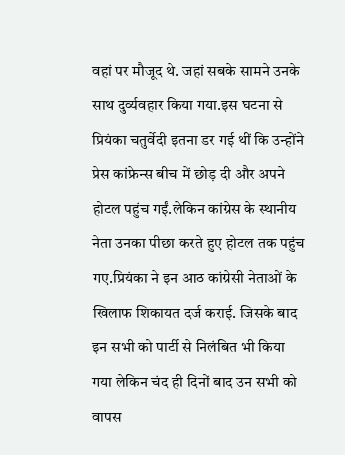वहां पर मौजूद थे. जहां सबके सामने उनके साथ दुर्व्यवहार किया गया.इस घटना से प्रियंका चतुर्वेदी इतना डर गई थीं कि उन्होंने प्रेस कांफ्रेन्स बीच में छोड़ दी और अपने होटल पहुंच गईं.लेकिन कांग्रेस के स्थानीय नेता उनका पीछा करते हुए होटल तक पहुंच गए.प्रियंका ने इन आठ कांग्रेसी नेताओं के खिलाफ शिकायत दर्ज कराई. जिसके बाद इन सभी को पार्टी से निलंबित भी किया गया लेकिन चंद ही दिनों बाद उन सभी को वापस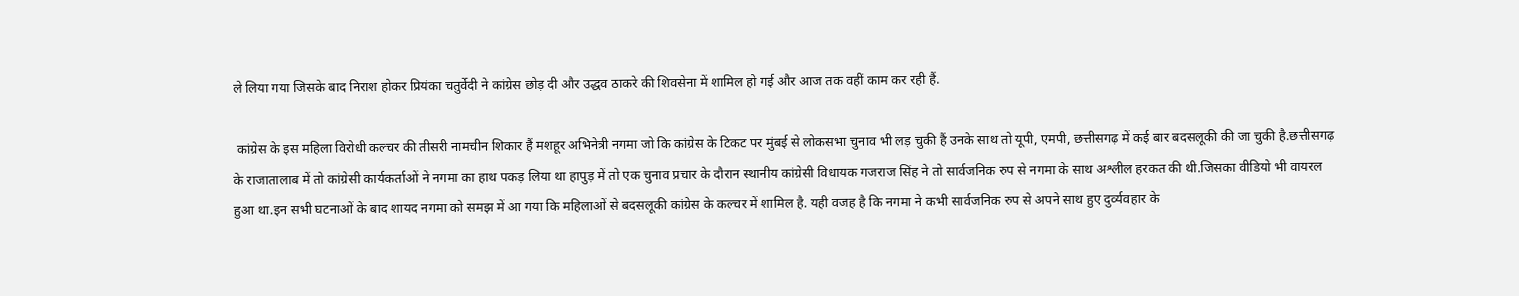ले लिया गया जिसके बाद निराश होकर प्रियंका चतुर्वेदी ने कांग्रेस छोड़ दी और उद्धव ठाकरे की शिवसेना में शामिल हो गई और आज तक वहीं काम कर रही हैं.

 कांग्रेस के इस महिला विरोधी कल्चर की तीसरी नामचीन शिकार हैं मशहूर अभिनेत्री नगमा जो कि कांग्रेस के टिकट पर मुंबई से लोकसभा चुनाव भी लड़ चुकी हैं उनके साथ तो यूपी, एमपी, छत्तीसगढ़ में कई बार बदसलूकी की जा चुकी है.छत्तीसगढ़ के राजातालाब में तो कांग्रेसी कार्यकर्ताओं ने नगमा का हाथ पकड़ लिया था हापुड़ में तो एक चुनाव प्रचार के दौरान स्थानीय कांग्रेसी विधायक गजराज सिंह ने तो सार्वजनिक रुप से नगमा के साथ अश्लील हरकत की थी.जिसका वीडियो भी वायरल हुआ था.इन सभी घटनाओं के बाद शायद नगमा को समझ में आ गया कि महिलाओं से बदसलूकी कांग्रेस के कल्चर में शामिल है. यही वजह है कि नगमा ने कभी सार्वजनिक रुप से अपने साथ हुए दुर्व्यवहार के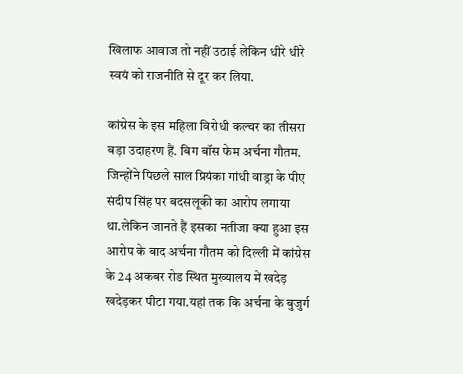खिलाफ आवाज तो नहीं उठाई लेकिन धीरे धीरे स्वयं को राजनीति से दूर कर लिया.

कांग्रेस के इस महिला विरोधी कल्चर का तीसरा बड़ा उदाहरण हैं. बिग बॉस फेम अर्चना गौतम. जिन्होंने पिछले साल प्रियंका गांधी वाड्रा के पीए संदीप सिंह पर बदसलूकी का आरोप लगाया था.लेकिन जानते हैं इसका नतीजा क्या हुआ इस आरोप के बाद अर्चना गौतम को दिल्ली में कांग्रेस के 24 अकबर रोड स्थित मुख्यालय में खदेड़ खदेड़कर पीटा गया.यहां तक कि अर्चना के बुजुर्ग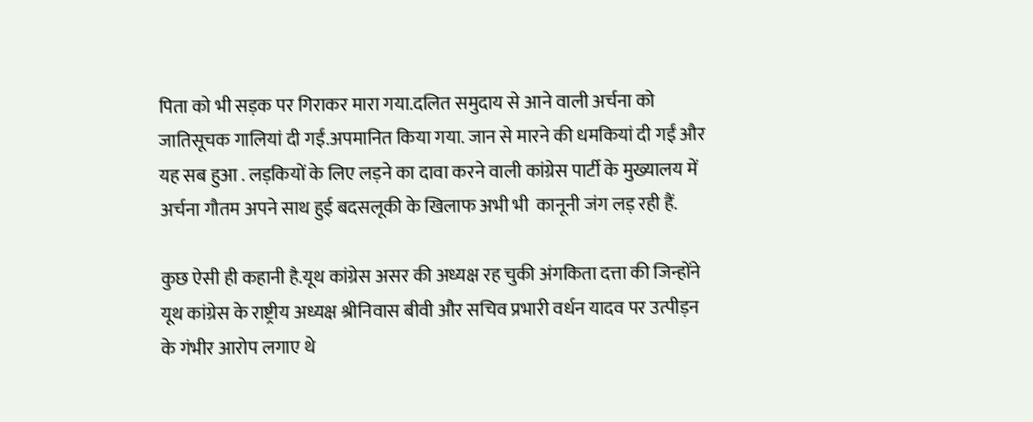पिता को भी सड़क पर गिराकर मारा गया.दलित समुदाय से आने वाली अर्चना को जातिसूचक गालियां दी गईं.अपमानित किया गया. जान से मारने की धमकियां दी गईं और यह सब हुआ . लड़कियों के लिए लड़ने का दावा करने वाली कांग्रेस पार्टी के मुख्यालय में अर्चना गौतम अपने साथ हुई बदसलूकी के खिलाफ अभी भी  कानूनी जंग लड़ रही हैं.

कुछ ऐसी ही कहानी है.यूथ कांग्रेस असर की अध्यक्ष रह चुकी अंगकिता दत्ता की जिन्होंने यूथ कांग्रेस के राष्ट्रीय अध्यक्ष श्रीनिवास बीवी और सचिव प्रभारी वर्धन यादव पर उत्पीड़न के गंभीर आरोप लगाए थे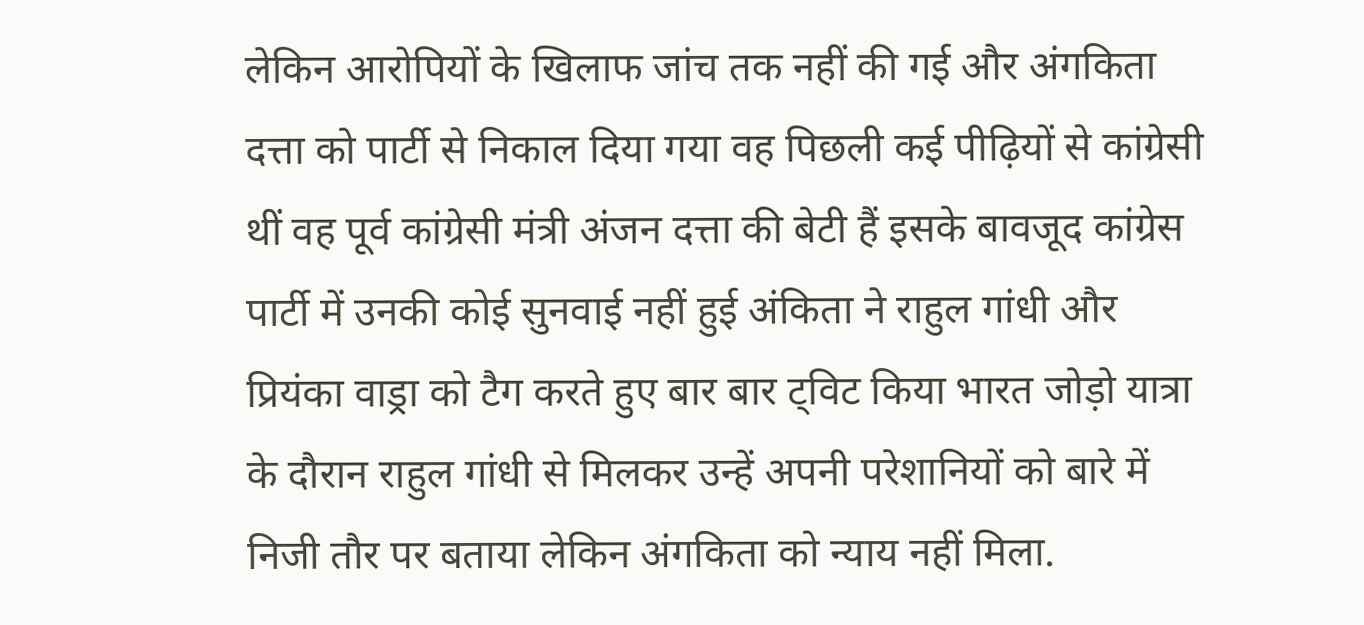लेकिन आरोपियों के खिलाफ जांच तक नहीं की गई और अंगकिता दत्ता को पार्टी से निकाल दिया गया वह पिछली कई पीढ़ियों से कांग्रेसी थीं वह पूर्व कांग्रेसी मंत्री अंजन दत्ता की बेटी हैं इसके बावजूद कांग्रेस पार्टी में उनकी कोई सुनवाई नहीं हुई अंकिता ने राहुल गांधी और प्रियंका वाड्रा को टैग करते हुए बार बार ट्विट किया भारत जोड़ो यात्रा के दौरान राहुल गांधी से मिलकर उन्हें अपनी परेशानियों को बारे में निजी तौर पर बताया लेकिन अंगकिता को न्याय नहीं मिला.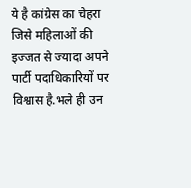ये है कांग्रेस का चेहरा जिसे महिलाओं की इज्जत से ज्यादा अपने पार्टी पदाधिकारियों पर विश्वास है.भले ही उन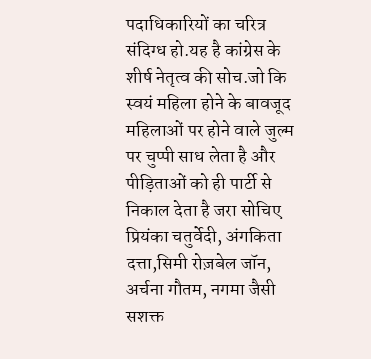पदाधिकारियों का चरित्र संदिग्ध हो.यह है कांग्रेस के शीर्ष नेतृत्व की सोच.जो कि स्वयं महिला होने के बावजूद महिलाओं पर होने वाले जुल्म पर चुप्पी साध लेता है और पीड़िताओं को ही पार्टी से निकाल देता है जरा सोचिए प्रियंका चतुर्वेदी, अंगकिता दत्ता,सिमी रोज़बेल जॉन, अर्चना गौतम, नगमा जैसी सशक्त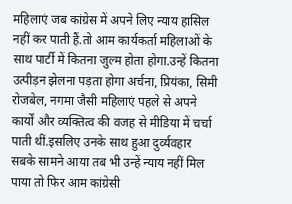महिलाएं जब कांग्रेस में अपने लिए न्याय हासिल नहीं कर पाती हैं.तो आम कार्यकर्ता महिलाओं के साथ पार्टी में कितना जुल्म होता होगा.उन्हें कितना उत्पीड़न झेलना पड़ता होगा अर्चना, प्रियंका, सिमी रोजबेल, नगमा जैसी महिलाएं पहले से अपने कार्यों और व्यक्तित्व की वजह से मीडिया में चर्चा पाती थीं.इसलिए उनके साथ हुआ दुर्व्यवहार सबके सामने आया तब भी उन्हें न्याय नहीं मिल पाया तो फिर आम कांग्रेसी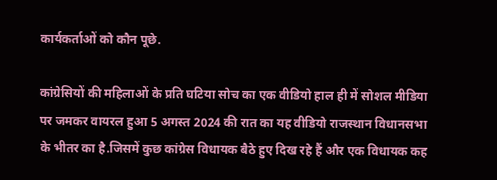कार्यकर्ताओं को कौन पूछे.

कांग्रेसियों की महिलाओं के प्रति घटिया सोच का एक वीडियो हाल ही में सोशल मीडिया पर जमकर वायरल हुआ 5 अगस्त 2024 की रात का यह वीडियो राजस्थान विधानसभा के भीतर का है.जिसमें कुछ कांग्रेस विधायक बैठे हुए दिख रहे हैं और एक विधायक कह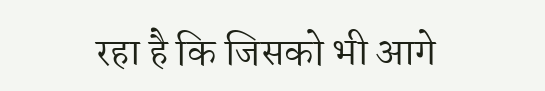रहा है कि जिसको भी आगे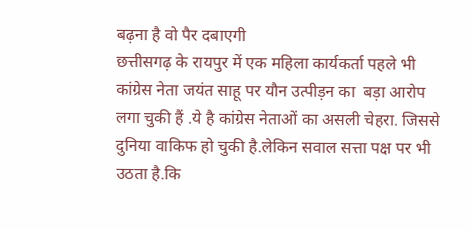बढ़ना है वो पैर दबाएगी
छत्तीसगढ़ के रायपुर में एक महिला कार्यकर्ता पहले भी कांग्रेस नेता जयंत साहू पर यौन उत्पीड़न का  बड़ा आरोप लगा चुकी हैं .ये है कांग्रेस नेताओं का असली चेहरा. जिससे दुनिया वाकिफ हो चुकी है.लेकिन सवाल सत्ता पक्ष पर भी उठता है.कि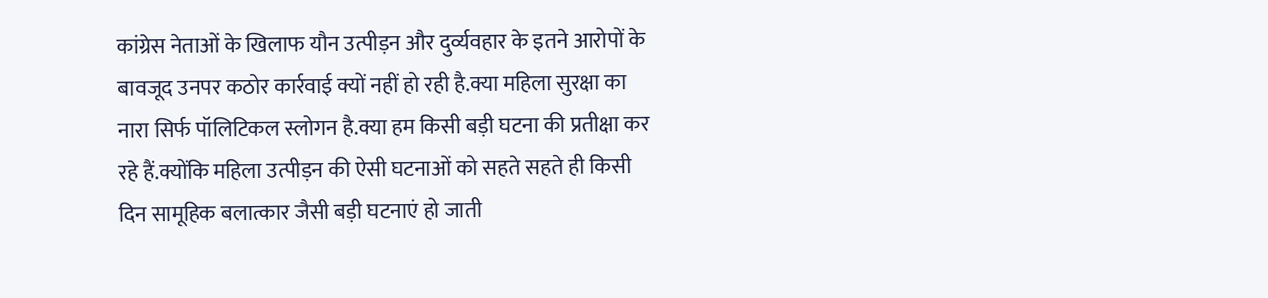कांग्रेस नेताओं के खिलाफ यौन उत्पीड़न और दुर्व्यवहार के इतने आरोपों के बावजूद उनपर कठोर कार्रवाई क्यों नहीं हो रही है.क्या महिला सुरक्षा का नारा सिर्फ पॉलिटिकल स्लोगन है.क्या हम किसी बड़ी घटना की प्रतीक्षा कर रहे हैं.क्योंकि महिला उत्पीड़न की ऐसी घटनाओं को सहते सहते ही किसी दिन सामूहिक बलात्कार जैसी बड़ी घटनाएं हो जाती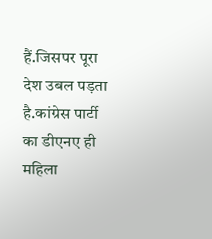हैं.जिसपर पूरा देश उबल पड़ता है.कांग्रेस पार्टी का डीएनए ही महिला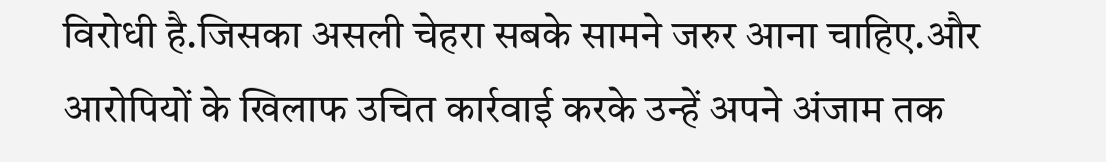विरोधी है.जिसका असली चेहरा सबके सामने जरुर आना चाहिए.और आरोपियों के खिलाफ उचित कार्रवाई करके उन्हें अपने अंजाम तक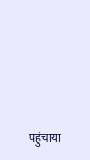पहुंचाया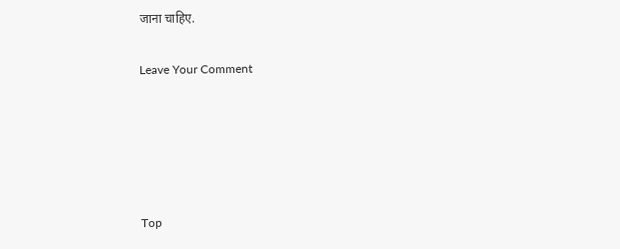जाना चाहिए.

Leave Your Comment





Top